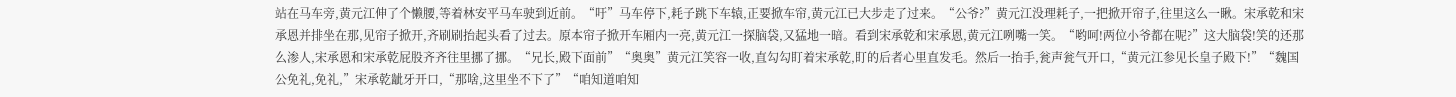站在马车旁,黄元江伸了个懒腰,等着林安平马车驶到近前。“吁”马车停下,耗子跳下车辕,正要掀车帘,黄元江已大步走了过来。“公爷?”黄元江没理耗子,一把掀开帘子,往里这么一瞅。宋承乾和宋承恩并排坐在那,见帘子掀开,齐刷刷抬起头看了过去。原本帘子掀开车厢内一亮,黄元江一探脑袋,又猛地一暗。看到宋承乾和宋承恩,黄元江咧嘴一笑。“哟呵!两位小爷都在呢?”这大脑袋!笑的还那么渗人,宋承恩和宋承乾屁股齐齐往里挪了挪。“兄长,殿下面前”“奥奥”黄元江笑容一收,直勾勾盯着宋承乾,盯的后者心里直发毛。然后一抬手,瓮声瓮气开口,“黄元江参见长皇子殿下!”“魏国公免礼,免礼,”宋承乾龇牙开口,“那啥,这里坐不下了”“咱知道咱知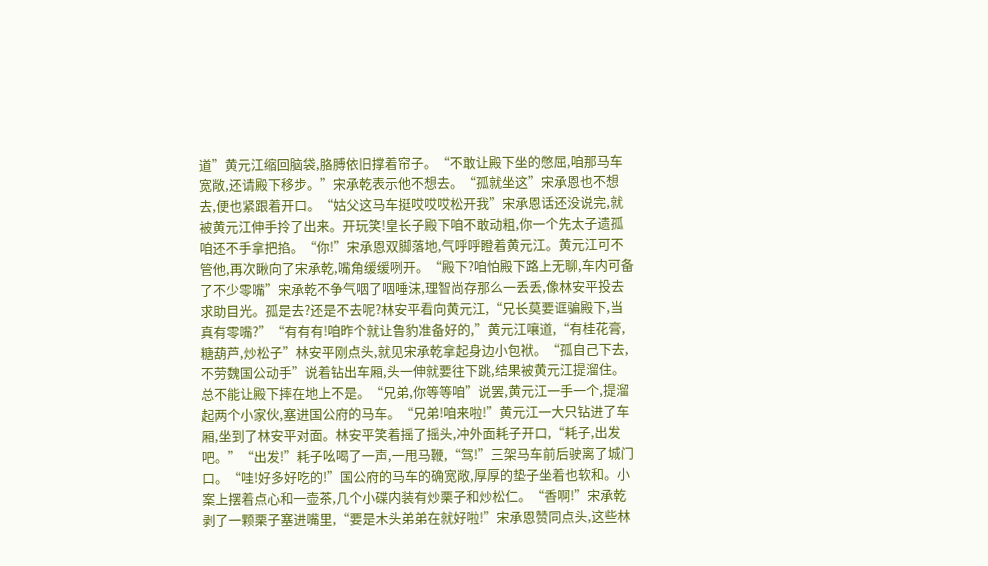道”黄元江缩回脑袋,胳膊依旧撑着帘子。“不敢让殿下坐的憋屈,咱那马车宽敞,还请殿下移步。”宋承乾表示他不想去。“孤就坐这”宋承恩也不想去,便也紧跟着开口。“姑父这马车挺哎哎哎松开我”宋承恩话还没说完,就被黄元江伸手拎了出来。开玩笑!皇长子殿下咱不敢动粗,你一个先太子遗孤咱还不手拿把掐。“你!”宋承恩双脚落地,气呼呼瞪着黄元江。黄元江可不管他,再次瞅向了宋承乾,嘴角缓缓咧开。“殿下?咱怕殿下路上无聊,车内可备了不少零嘴”宋承乾不争气咽了咽唾沫,理智尚存那么一丢丢,像林安平投去求助目光。孤是去?还是不去呢?林安平看向黄元江,“兄长莫要诓骗殿下,当真有零嘴?”“有有有!咱昨个就让鲁豹准备好的,”黄元江嚷道,“有桂花膏,糖葫芦,炒松子”林安平刚点头,就见宋承乾拿起身边小包袱。“孤自己下去,不劳魏国公动手”说着钻出车厢,头一伸就要往下跳,结果被黄元江提溜住。总不能让殿下摔在地上不是。“兄弟,你等等咱”说罢,黄元江一手一个,提溜起两个小家伙,塞进国公府的马车。“兄弟!咱来啦!”黄元江一大只钻进了车厢,坐到了林安平对面。林安平笑着摇了摇头,冲外面耗子开口,“耗子,出发吧。”“出发!”耗子吆喝了一声,一甩马鞭,“驾!”三架马车前后驶离了城门口。“哇!好多好吃的!”国公府的马车的确宽敞,厚厚的垫子坐着也软和。小案上摆着点心和一壶茶,几个小碟内装有炒栗子和炒松仁。“香啊!”宋承乾剥了一颗栗子塞进嘴里,“要是木头弟弟在就好啦!”宋承恩赞同点头,这些林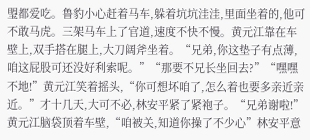琞都爱吃。鲁豹小心赶着马车,躲着坑坑洼洼,里面坐着的,他可不敢马虎。三架马车上了官道,速度不快不慢。黄元江靠在车壁上,双手搭在腿上,大刀阔斧坐着。“兄弟,你这垫子有点薄,咱这屁股可还没好利索呢。”“那要不兄长坐回去?”“嘿嘿不地!”黄元江笑着摇头,“你可想坏咱了,怎么着也要多亲近亲近。”才十几天,大可不必,林安平紧了紧袍子。“兄弟谢啦!”黄元江脑袋顶着车壁,“咱被关,知道你操了不少心”林安平意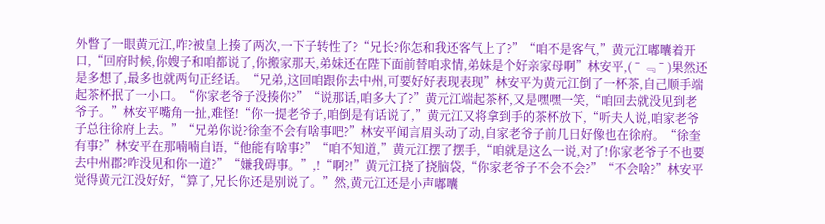外瞥了一眼黄元江,咋?被皇上揍了两次,一下子转性了?“兄长?你怎和我还客气上了?”“咱不是客气,”黄元江嘟囔着开口,“回府时候,你嫂子和咱都说了,你搬家那天,弟妹还在陛下面前替咱求情,弟妹是个好亲家母啊”林安平,(ˉ﹃ˉ)果然还是多想了,最多也就两句正经话。“兄弟,这回咱跟你去中州,可要好好表现表现”林安平为黄元江倒了一杯茶,自己顺手端起茶杯抿了一小口。“你家老爷子没揍你?”“说那话,咱多大了?”黄元江端起茶杯,又是嘿嘿一笑,“咱回去就没见到老爷子。”林安平嘴角一扯,难怪!“你一提老爷子,咱倒是有话说了,”黄元江又将拿到手的茶杯放下,“听夫人说,咱家老爷子总往徐府上去。”“兄弟你说?徐奎不会有啥事吧?”林安平闻言眉头动了动,自家老爷子前几日好像也在徐府。“徐奎有事?”林安平在那喃喃自语,“他能有啥事?”“咱不知道,”黄元江摆了摆手,“咱就是这么一说,对了!你家老爷子不也要去中州郡?咋没见和你一道?”“嫌我碍事。”,!“啊?!”黄元江挠了挠脑袋,“你家老爷子不会不会?”“不会啥?”林安平觉得黄元江没好好,“算了,兄长你还是别说了。”然,黄元江还是小声嘟囔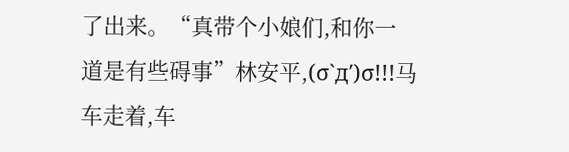了出来。“真带个小娘们,和你一道是有些碍事”林安平,(σ`д′)σ!!!马车走着,车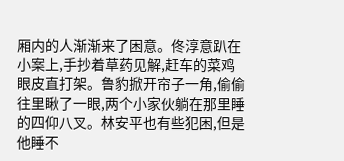厢内的人渐渐来了困意。佟淳意趴在小案上,手抄着草药见解,赶车的菜鸡眼皮直打架。鲁豹掀开帘子一角,偷偷往里瞅了一眼,两个小家伙躺在那里睡的四仰八叉。林安平也有些犯困,但是他睡不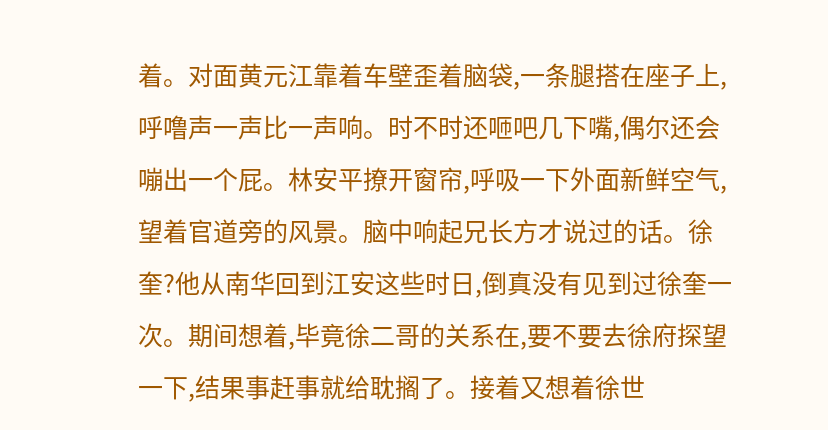着。对面黄元江靠着车壁歪着脑袋,一条腿搭在座子上,呼噜声一声比一声响。时不时还咂吧几下嘴,偶尔还会嘣出一个屁。林安平撩开窗帘,呼吸一下外面新鲜空气,望着官道旁的风景。脑中响起兄长方才说过的话。徐奎?他从南华回到江安这些时日,倒真没有见到过徐奎一次。期间想着,毕竟徐二哥的关系在,要不要去徐府探望一下,结果事赶事就给耽搁了。接着又想着徐世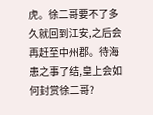虎。徐二哥要不了多久就回到江安,之后会再赶至中州郡。待海患之事了结,皇上会如何封赏徐二哥?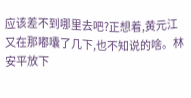应该差不到哪里去吧?正想着,黄元江又在那嘟囔了几下,也不知说的啥。林安平放下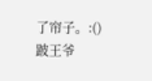了帘子。:()跛王爷